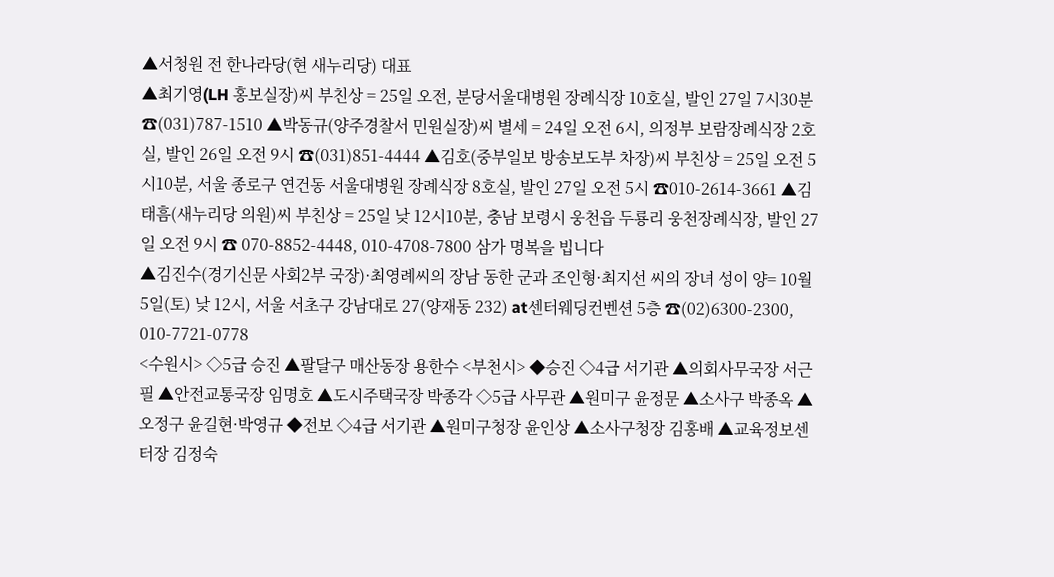▲서청원 전 한나라당(현 새누리당) 대표
▲최기영(LH 홍보실장)씨 부친상 = 25일 오전, 분당서울대병원 장례식장 10호실, 발인 27일 7시30분 ☎(031)787-1510 ▲박동규(양주경찰서 민원실장)씨 별세 = 24일 오전 6시, 의정부 보람장례식장 2호실, 발인 26일 오전 9시 ☎(031)851-4444 ▲김호(중부일보 방송보도부 차장)씨 부친상 = 25일 오전 5시10분, 서울 종로구 연건동 서울대병원 장례식장 8호실, 발인 27일 오전 5시 ☎010-2614-3661 ▲김태흠(새누리당 의원)씨 부친상 = 25일 낮 12시10분, 충남 보령시 웅천읍 두룡리 웅천장례식장, 발인 27일 오전 9시 ☎ 070-8852-4448, 010-4708-7800 삼가 명복을 빕니다
▲김진수(경기신문 사회2부 국장)·최영례씨의 장남 동한 군과 조인형·최지선 씨의 장녀 성이 양= 10월5일(토) 낮 12시, 서울 서초구 강남대로 27(양재동 232) at센터웨딩컨벤션 5층 ☎(02)6300-2300, 010-7721-0778
<수원시> ◇5급 승진 ▲팔달구 매산동장 용한수 <부천시> ◆승진 ◇4급 서기관 ▲의회사무국장 서근필 ▲안전교통국장 임명호 ▲도시주택국장 박종각 ◇5급 사무관 ▲원미구 윤정문 ▲소사구 박종옥 ▲오정구 윤길현·박영규 ◆전보 ◇4급 서기관 ▲원미구청장 윤인상 ▲소사구청장 김홍배 ▲교육정보센터장 김정숙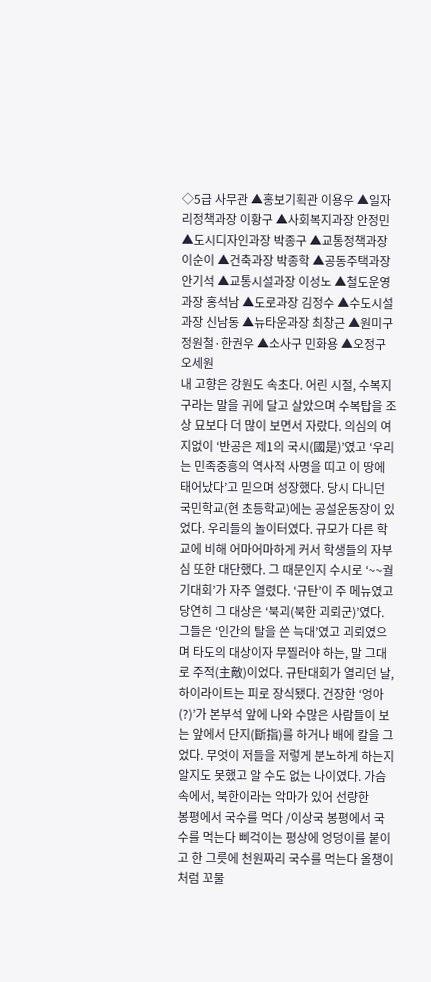◇5급 사무관 ▲홍보기획관 이용우 ▲일자리정책과장 이황구 ▲사회복지과장 안정민 ▲도시디자인과장 박종구 ▲교통정책과장 이순이 ▲건축과장 박종학 ▲공동주택과장 안기석 ▲교통시설과장 이성노 ▲철도운영과장 홍석남 ▲도로과장 김정수 ▲수도시설과장 신남동 ▲뉴타운과장 최창근 ▲원미구 정원철·한권우 ▲소사구 민화용 ▲오정구 오세원
내 고향은 강원도 속초다. 어린 시절, 수복지구라는 말을 귀에 달고 살았으며 수복탑을 조상 묘보다 더 많이 보면서 자랐다. 의심의 여지없이 ‘반공은 제1의 국시(國是)’였고 ‘우리는 민족중흥의 역사적 사명을 띠고 이 땅에 태어났다’고 믿으며 성장했다. 당시 다니던 국민학교(현 초등학교)에는 공설운동장이 있었다. 우리들의 놀이터였다. 규모가 다른 학교에 비해 어마어마하게 커서 학생들의 자부심 또한 대단했다. 그 때문인지 수시로 ‘~~궐기대회’가 자주 열렸다. ‘규탄’이 주 메뉴였고 당연히 그 대상은 ‘북괴(북한 괴뢰군)’였다. 그들은 ‘인간의 탈을 쓴 늑대’였고 괴뢰였으며 타도의 대상이자 무찔러야 하는, 말 그대로 주적(主敵)이었다. 규탄대회가 열리던 날, 하이라이트는 피로 장식됐다. 건장한 ‘엉아(?)’가 본부석 앞에 나와 수많은 사람들이 보는 앞에서 단지(斷指)를 하거나 배에 칼을 그었다. 무엇이 저들을 저렇게 분노하게 하는지 알지도 못했고 알 수도 없는 나이였다. 가슴속에서, 북한이라는 악마가 있어 선량한
봉평에서 국수를 먹다 /이상국 봉평에서 국수를 먹는다 삐걱이는 평상에 엉덩이를 붙이고 한 그릇에 천원짜리 국수를 먹는다 올챙이처럼 꼬물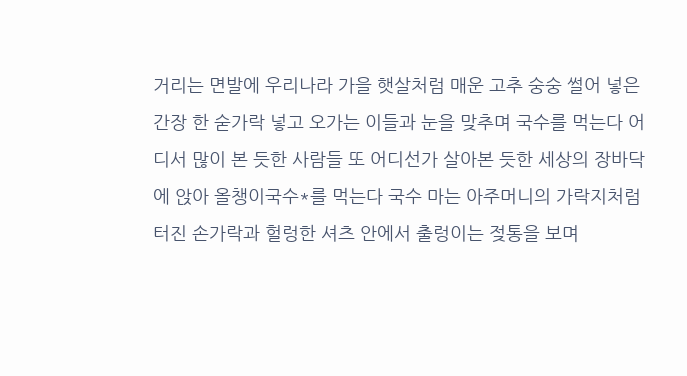거리는 면발에 우리나라 가을 햇살처럼 매운 고추 숭숭 썰어 넣은 간장 한 숟가락 넣고 오가는 이들과 눈을 맞추며 국수를 먹는다 어디서 많이 본 듯한 사람들 또 어디선가 살아본 듯한 세상의 장바닥에 앉아 올챙이국수*를 먹는다 국수 마는 아주머니의 가락지처럼 터진 손가락과 헐렁한 셔츠 안에서 출렁이는 젖통을 보며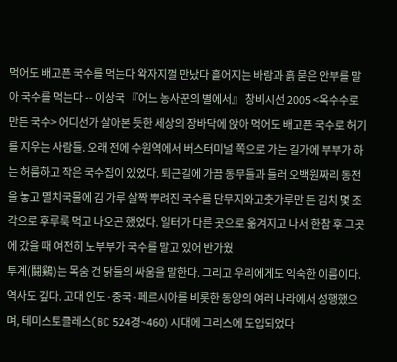먹어도 배고픈 국수를 먹는다 왁자지껄 만났다 흩어지는 바람과 흙 묻은 안부를 말아 국수를 먹는다 -- 이상국 『어느 농사꾼의 별에서』 창비시선 2005 <옥수수로 만든 국수> 어디선가 살아본 듯한 세상의 장바닥에 앉아 먹어도 배고픈 국수로 허기를 지우는 사람들. 오래 전에 수원역에서 버스터미널 쪽으로 가는 길가에 부부가 하는 허름하고 작은 국수집이 있었다. 퇴근길에 가끔 동무들과 들러 오백원짜리 동전을 놓고 멸치국물에 김 가루 살짝 뿌려진 국수를 단무지와고춧가루만 든 김치 몇 조각으로 후루룩 먹고 나오곤 했었다. 일터가 다른 곳으로 옮겨지고 나서 한참 후 그곳에 갔을 때 여전히 노부부가 국수를 말고 있어 반가웠
투계(鬪鷄)는 목숨 건 닭들의 싸움을 말한다. 그리고 우리에게도 익숙한 이름이다. 역사도 깊다. 고대 인도·중국·페르시아를 비롯한 동양의 여러 나라에서 성행했으며, 테미스토클레스(BC 524경~460) 시대에 그리스에 도입되었다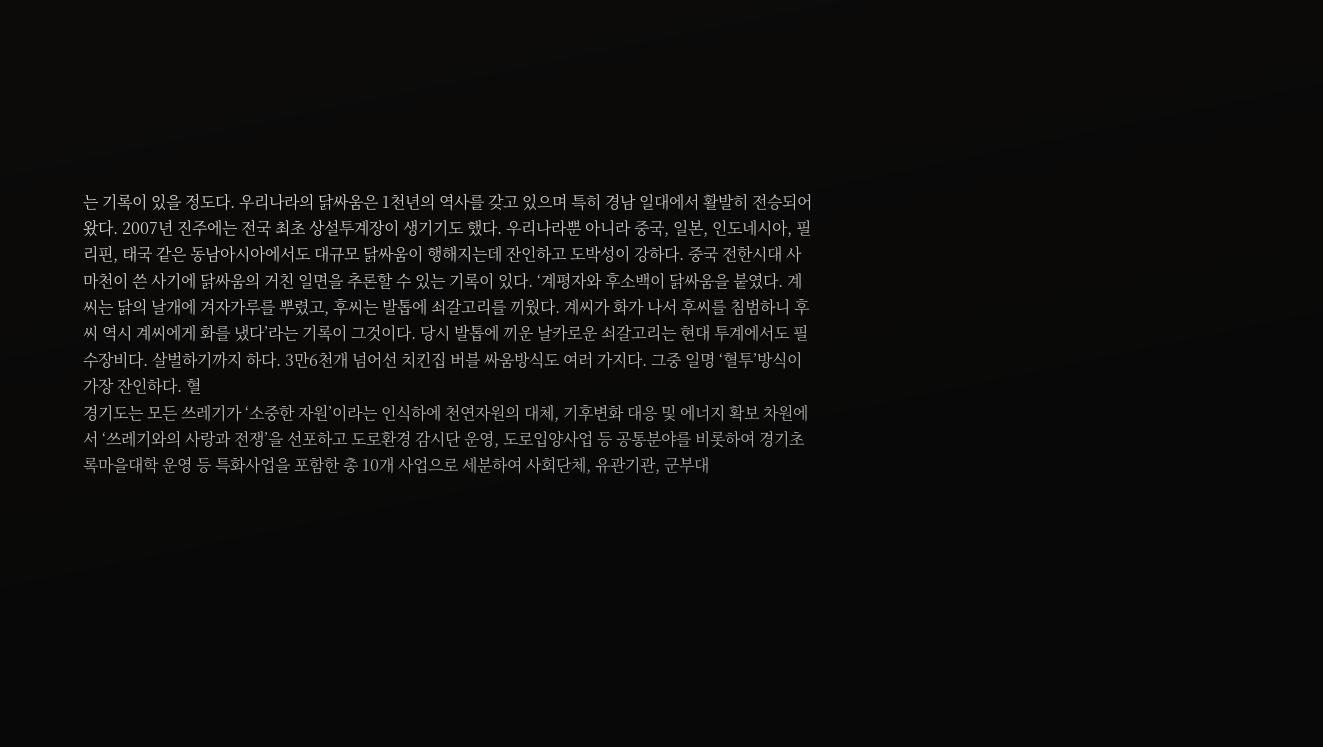는 기록이 있을 정도다. 우리나라의 닭싸움은 1천년의 역사를 갖고 있으며 특히 경남 일대에서 활발히 전승되어 왔다. 2007년 진주에는 전국 최초 상설투계장이 생기기도 했다. 우리나라뿐 아니라 중국, 일본, 인도네시아, 필리핀, 태국 같은 동남아시아에서도 대규모 닭싸움이 행해지는데 잔인하고 도박성이 강하다. 중국 전한시대 사마천이 쓴 사기에 닭싸움의 거친 일면을 추론할 수 있는 기록이 있다. ‘계평자와 후소백이 닭싸움을 붙였다. 계씨는 닭의 날개에 겨자가루를 뿌렸고, 후씨는 발톱에 쇠갈고리를 끼웠다. 계씨가 화가 나서 후씨를 침범하니 후씨 역시 계씨에게 화를 냈다’라는 기록이 그것이다. 당시 발톱에 끼운 날카로운 쇠갈고리는 현대 투계에서도 필수장비다. 살벌하기까지 하다. 3만6천개 넘어선 치킨집 버블 싸움방식도 여러 가지다. 그중 일명 ‘혈투’방식이 가장 잔인하다. 혈
경기도는 모든 쓰레기가 ‘소중한 자원’이라는 인식하에 천연자원의 대체, 기후변화 대응 및 에너지 확보 차원에서 ‘쓰레기와의 사랑과 전쟁’을 선포하고 도로환경 감시단 운영, 도로입양사업 등 공통분야를 비롯하여 경기초록마을대학 운영 등 특화사업을 포함한 총 10개 사업으로 세분하여 사회단체, 유관기관, 군부대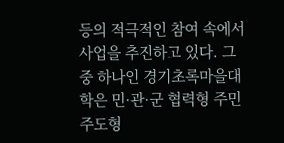등의 적극적인 참여 속에서 사업을 추진하고 있다. 그 중 하나인 경기초록마을대학은 민·관·군 협력형 주민주도형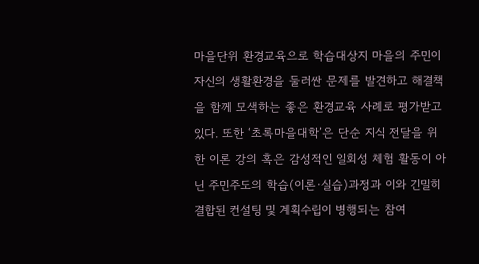마을단위 환경교육으로 학습대상지 마을의 주민이 자신의 생활환경을 둘러싼 문제를 발견하고 해결책을 함께 모색하는 좋은 환경교육 사례로 평가받고 있다. 또한 ‘초록마을대학’은 단순 지식 전달을 위한 이론 강의 혹은 감성적인 일회성 체험 활동이 아닌 주민주도의 학습(이론·실습)과정과 이와 긴밀히 결합된 컨설팅 및 계획수립이 병행되는 참여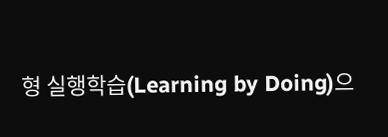형 실행학습(Learning by Doing)으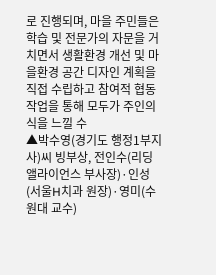로 진행되며, 마을 주민들은 학습 및 전문가의 자문을 거치면서 생활환경 개선 및 마을환경 공간 디자인 계획을 직접 수립하고 참여적 협동 작업을 통해 모두가 주인의식을 느낄 수
▲박수영(경기도 행정1부지사)씨 빙부상, 전인수(리딩앨라이언스 부사장)·인성(서울H치과 원장)·영미(수원대 교수)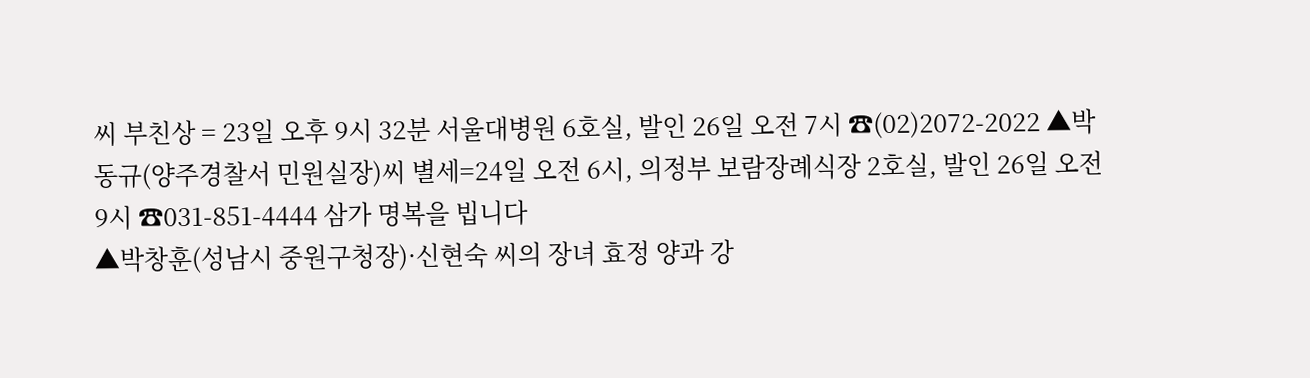씨 부친상 = 23일 오후 9시 32분 서울대병원 6호실, 발인 26일 오전 7시 ☎(02)2072-2022 ▲박동규(양주경찰서 민원실장)씨 별세=24일 오전 6시, 의정부 보람장례식장 2호실, 발인 26일 오전 9시 ☎031-851-4444 삼가 명복을 빕니다
▲박창훈(성남시 중원구청장)·신현숙 씨의 장녀 효정 양과 강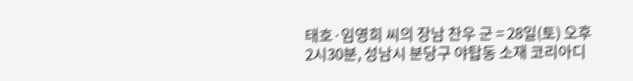태호·임영희 씨의 장남 찬우 군 = 28일(토) 오후 2시30분, 성남시 분당구 야탑동 소재 코리아디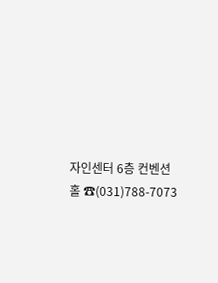자인센터 6층 컨벤션 홀 ☎(031)788-7073